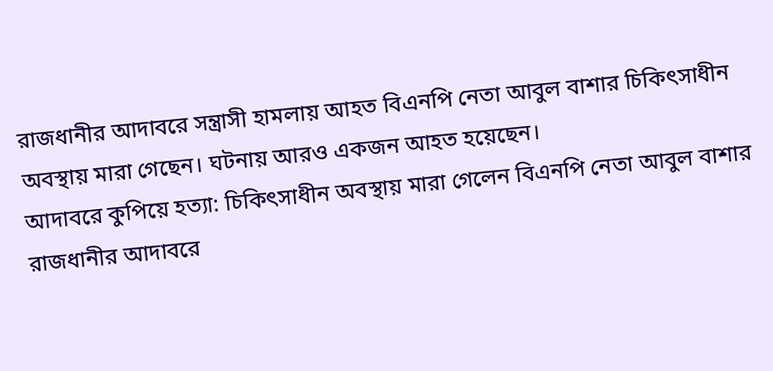রাজধানীর আদাবরে সন্ত্রাসী হামলায় আহত বিএনপি নেতা আবুল বাশার চিকিৎসাধীন অবস্থায় মারা গেছেন। ঘটনায় আরও একজন আহত হয়েছেন।
আদাবরে কুপিয়ে হত্যা: চিকিৎসাধীন অবস্থায় মারা গেলেন বিএনপি নেতা আবুল বাশার
রাজধানীর আদাবরে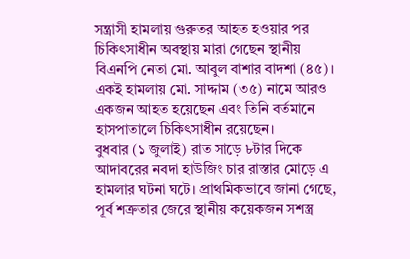সন্ত্রাসী হামলায় গুরুতর আহত হওয়ার পর চিকিৎসাধীন অবস্থায় মারা গেছেন স্থানীয় বিএনপি নেতা মো. আবুল বাশার বাদশা (৪৫)। একই হামলায় মো. সাদ্দাম (৩৫) নামে আরও একজন আহত হয়েছেন এবং তিনি বর্তমানে হাসপাতালে চিকিৎসাধীন রয়েছেন।
বুধবার (১ জুলাই) রাত সাড়ে ৮টার দিকে আদাবরের নবদা হাউজিং চার রাস্তার মোড়ে এ হামলার ঘটনা ঘটে। প্রাথমিকভাবে জানা গেছে, পূর্ব শত্রুতার জেরে স্থানীয় কয়েকজন সশস্ত্র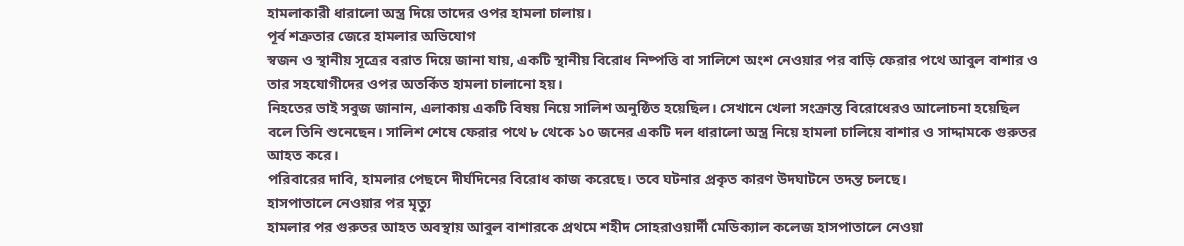হামলাকারী ধারালো অস্ত্র দিয়ে তাদের ওপর হামলা চালায়।
পূর্ব শত্রুতার জেরে হামলার অভিযোগ
স্বজন ও স্থানীয় সূত্রের বরাত দিয়ে জানা যায়, একটি স্থানীয় বিরোধ নিষ্পত্তি বা সালিশে অংশ নেওয়ার পর বাড়ি ফেরার পথে আবুল বাশার ও তার সহযোগীদের ওপর অতর্কিত হামলা চালানো হয়।
নিহতের ভাই সবুজ জানান, এলাকায় একটি বিষয় নিয়ে সালিশ অনুষ্ঠিত হয়েছিল। সেখানে খেলা সংক্রান্ত বিরোধেরও আলোচনা হয়েছিল বলে তিনি শুনেছেন। সালিশ শেষে ফেরার পথে ৮ থেকে ১০ জনের একটি দল ধারালো অস্ত্র নিয়ে হামলা চালিয়ে বাশার ও সাদ্দামকে গুরুতর আহত করে।
পরিবারের দাবি, হামলার পেছনে দীর্ঘদিনের বিরোধ কাজ করেছে। তবে ঘটনার প্রকৃত কারণ উদঘাটনে তদন্ত চলছে।
হাসপাতালে নেওয়ার পর মৃত্যু
হামলার পর গুরুতর আহত অবস্থায় আবুল বাশারকে প্রথমে শহীদ সোহরাওয়ার্দী মেডিক্যাল কলেজ হাসপাতালে নেওয়া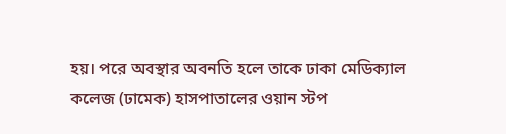হয়। পরে অবস্থার অবনতি হলে তাকে ঢাকা মেডিক্যাল কলেজ (ঢামেক) হাসপাতালের ওয়ান স্টপ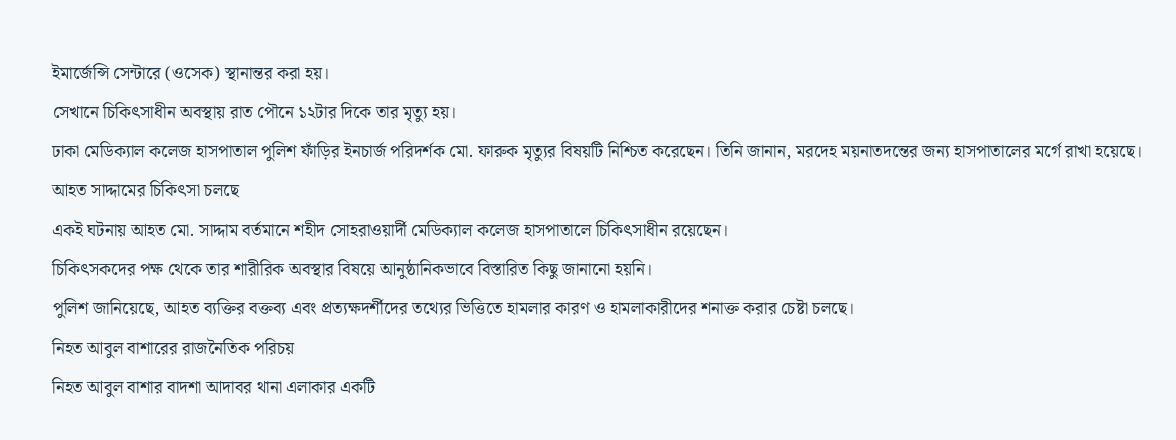ইমার্জেন্সি সেন্টারে (ওসেক) স্থানান্তর করা হয়।
সেখানে চিকিৎসাধীন অবস্থায় রাত পৌনে ১২টার দিকে তার মৃত্যু হয়।
ঢাকা মেডিক্যাল কলেজ হাসপাতাল পুলিশ ফাঁড়ির ইনচার্জ পরিদর্শক মো. ফারুক মৃত্যুর বিষয়টি নিশ্চিত করেছেন। তিনি জানান, মরদেহ ময়নাতদন্তের জন্য হাসপাতালের মর্গে রাখা হয়েছে।
আহত সাদ্দামের চিকিৎসা চলছে
একই ঘটনায় আহত মো. সাদ্দাম বর্তমানে শহীদ সোহরাওয়ার্দী মেডিক্যাল কলেজ হাসপাতালে চিকিৎসাধীন রয়েছেন।
চিকিৎসকদের পক্ষ থেকে তার শারীরিক অবস্থার বিষয়ে আনুষ্ঠানিকভাবে বিস্তারিত কিছু জানানো হয়নি।
পুলিশ জানিয়েছে, আহত ব্যক্তির বক্তব্য এবং প্রত্যক্ষদর্শীদের তথ্যের ভিত্তিতে হামলার কারণ ও হামলাকারীদের শনাক্ত করার চেষ্টা চলছে।
নিহত আবুল বাশারের রাজনৈতিক পরিচয়
নিহত আবুল বাশার বাদশা আদাবর থানা এলাকার একটি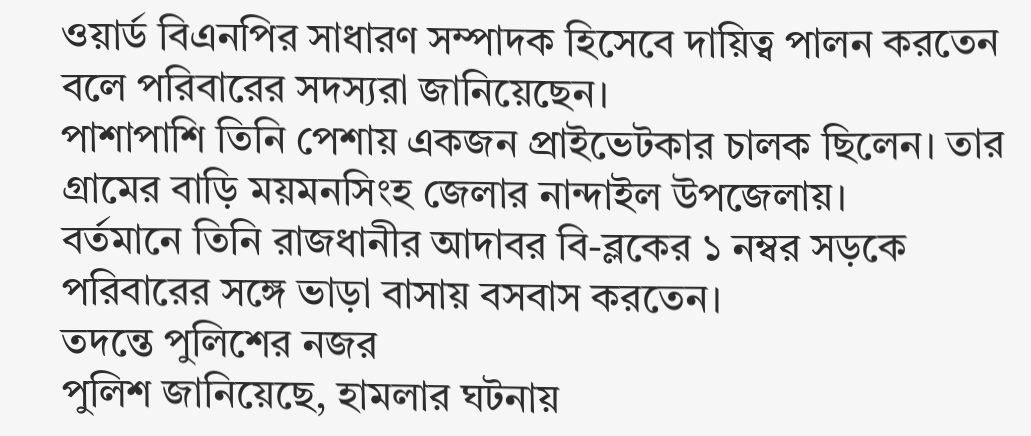ওয়ার্ড বিএনপির সাধারণ সম্পাদক হিসেবে দায়িত্ব পালন করতেন বলে পরিবারের সদস্যরা জানিয়েছেন।
পাশাপাশি তিনি পেশায় একজন প্রাইভেটকার চালক ছিলেন। তার গ্রামের বাড়ি ময়মনসিংহ জেলার নান্দাইল উপজেলায়।
বর্তমানে তিনি রাজধানীর আদাবর বি-ব্লকের ১ নম্বর সড়কে পরিবারের সঙ্গে ভাড়া বাসায় বসবাস করতেন।
তদন্তে পুলিশের নজর
পুলিশ জানিয়েছে, হামলার ঘটনায়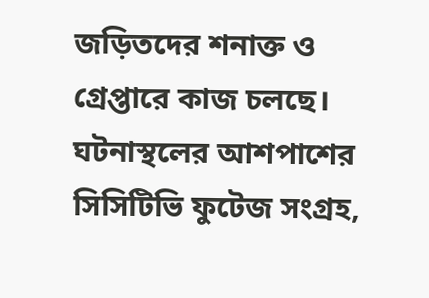জড়িতদের শনাক্ত ও গ্রেপ্তারে কাজ চলছে।
ঘটনাস্থলের আশপাশের সিসিটিভি ফুটেজ সংগ্রহ,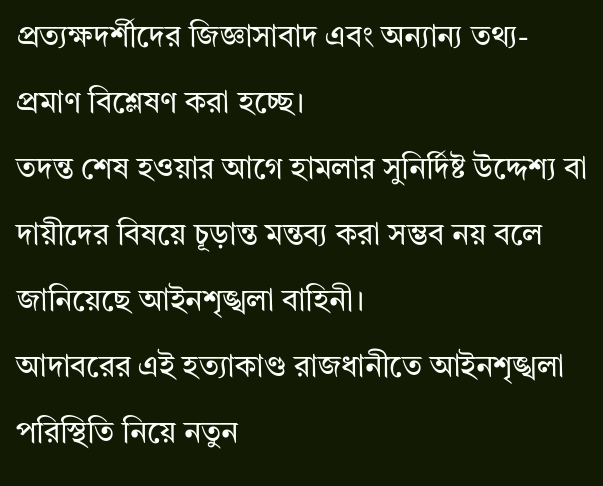প্রত্যক্ষদর্শীদের জিজ্ঞাসাবাদ এবং অন্যান্য তথ্য-প্রমাণ বিশ্লেষণ করা হচ্ছে।
তদন্ত শেষ হওয়ার আগে হামলার সুনির্দিষ্ট উদ্দেশ্য বা দায়ীদের বিষয়ে চূড়ান্ত মন্তব্য করা সম্ভব নয় বলে জানিয়েছে আইনশৃঙ্খলা বাহিনী।
আদাবরের এই হত্যাকাণ্ড রাজধানীতে আইনশৃঙ্খলা পরিস্থিতি নিয়ে নতুন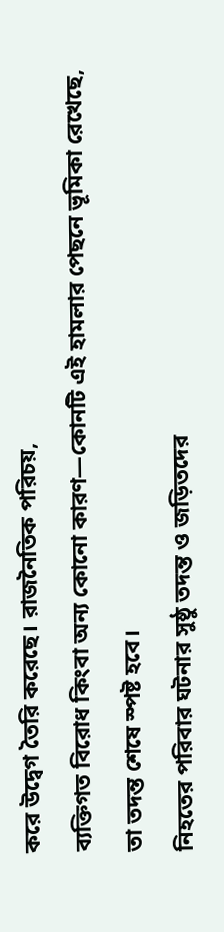করে উদ্বেগ তৈরি করেছে। রাজনৈতিক পরিচয়,
ব্যক্তিগত বিরোধ কিংবা অন্য কোনো কারণ—কোনটি এই হামলার পেছনে ভূমিকা রেখেছে, তা তদন্ত শেষে স্পষ্ট হবে।
নিহতের পরিবার ঘটনার সুষ্ঠু তদন্ত ও জড়িতদের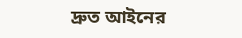দ্রুত আইনের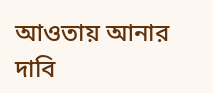আওতায় আনার দাবি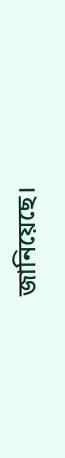জানিয়েছে।